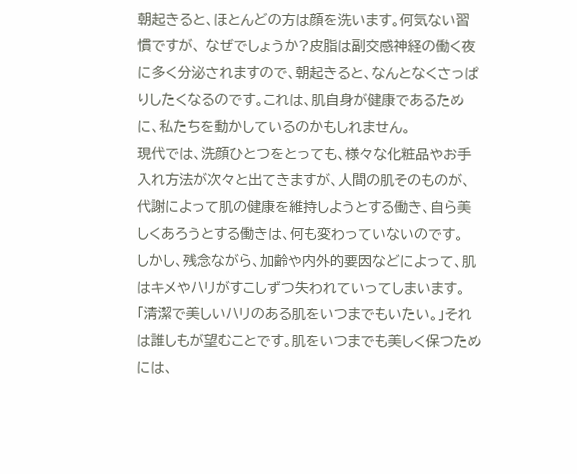朝起きると、ほとんどの方は顔を洗います。何気ない習慣ですが、 なぜでしょうか?皮脂は副交感神経の働く夜に多く分泌されますので、朝起きると、なんとなくさっぱりしたくなるのです。これは、肌自身が健康であるために、私たちを動かしているのかもしれません。
現代では、洗顔ひとつをとっても、様々な化粧品やお手入れ方法が次々と出てきますが、人間の肌そのものが、代謝によって肌の健康を維持しようとする働き、自ら美しくあろうとする働きは、何も変わっていないのです。
しかし、残念ながら、加齢や内外的要因などによって、肌はキメやハリがすこしずつ失われていってしまいます。「清潔で美しいハリのある肌をいつまでもいたい。」それは誰しもが望むことです。肌をいつまでも美しく保つためには、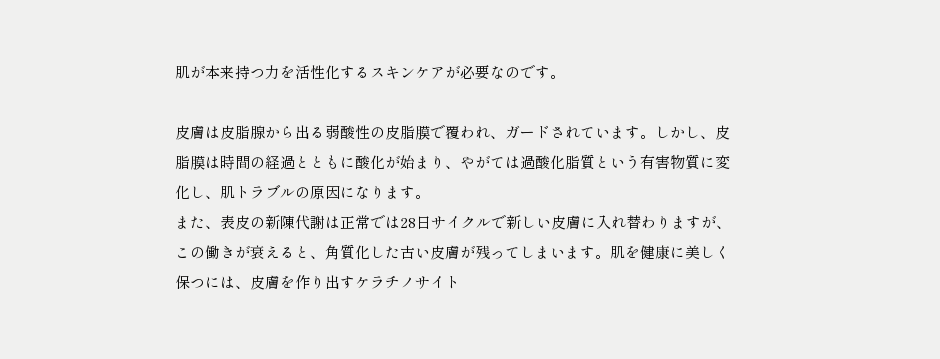肌が本来持つ力を活性化するスキンケアが必要なのです。

皮膚は皮脂腺から出る弱酸性の皮脂膜で覆われ、ガードされています。しかし、皮脂膜は時間の経過とともに酸化が始まり、やがては過酸化脂質という有害物質に変化し、肌トラブルの原因になります。
また、表皮の新陳代謝は正常では28日サイクルで新しい皮膚に入れ替わりますが、この働きが衰えると、角質化した古い皮膚が残ってしまいます。肌を健康に美しく保つには、皮膚を作り出すケラチノサイト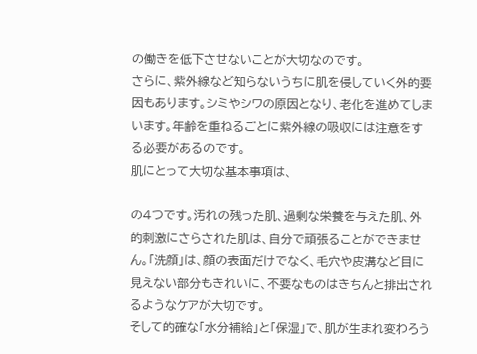の働きを低下させないことが大切なのです。
さらに、紫外線など知らないうちに肌を侵していく外的要因もあります。シミやシワの原因となり、老化を進めてしまいます。年齢を重ねるごとに紫外線の吸収には注意をする必要があるのです。
肌にとって大切な基本事項は、

の4つです。汚れの残った肌、過剰な栄養を与えた肌、外的刺激にさらされた肌は、自分で頑張ることができません。「洗顔」は、顔の表面だけでなく、毛穴や皮溝など目に見えない部分もきれいに、不要なものはきちんと排出されるようなケアが大切です。
そして的確な「水分補給」と「保湿」で、肌が生まれ変わろう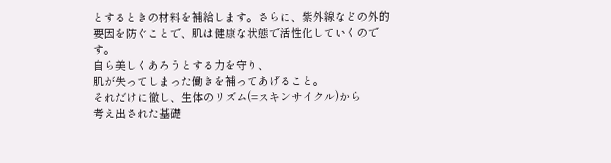とするときの材料を補給します。さらに、紫外線などの外的要因を防ぐことで、肌は健康な状態で活性化していくのです。
自ら美しくあろうとする力を守り、
肌が失ってしまった働きを補ってあげること。
それだけに徹し、生体のリズム(=スキンサイクル)から
考え出された基礎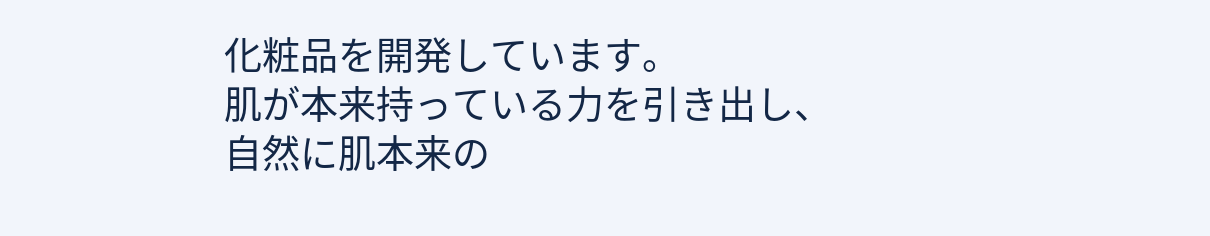化粧品を開発しています。
肌が本来持っている力を引き出し、
自然に肌本来の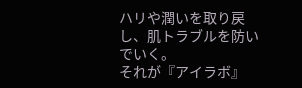ハリや潤いを取り戻し、肌トラブルを防いでいく。
それが『アイラボ』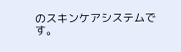のスキンケアシステムです。